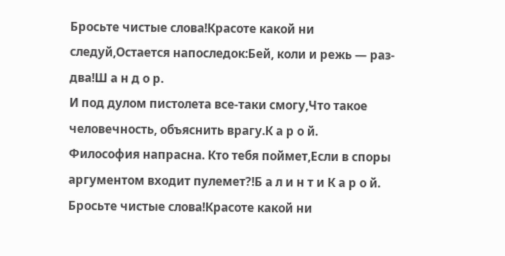Бросьте чистые слова!Красоте какой ни следуй,Остается напоследок:Бей, коли и режь — раз-два!Ш а н д о р.
И под дулом пистолета все-таки смогу,Что такое человечность, объяснить врагу.К а р о й.
Философия напрасна. Кто тебя поймет,Если в споры аргументом входит пулемет?!Б а л и н т и К а р о й.
Бросьте чистые слова!Красоте какой ни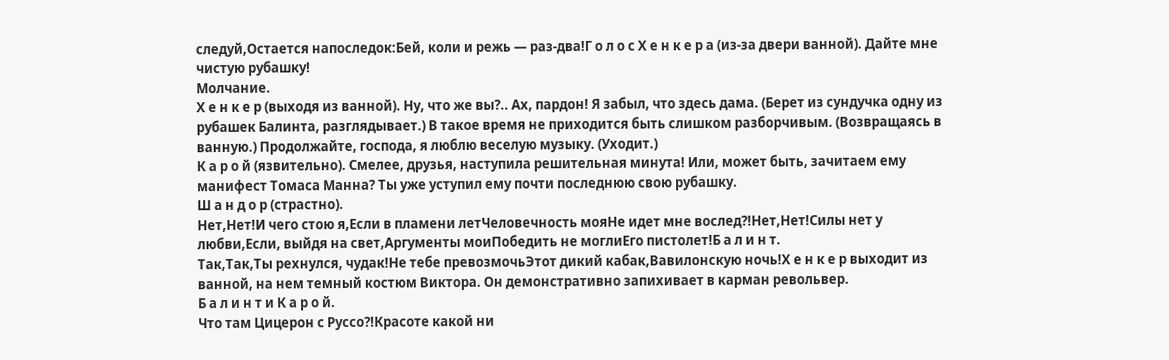следуй,Остается напоследок:Бей, коли и режь — раз-два!Г о л о с Х е н к е р а (из-за двери ванной). Дайте мне чистую рубашку!
Молчание.
Х е н к е р (выходя из ванной). Ну, что же вы?.. Ах, пардон! Я забыл, что здесь дама. (Берет из сундучка одну из рубашек Балинта, разглядывает.) В такое время не приходится быть слишком разборчивым. (Возвращаясь в ванную.) Продолжайте, господа, я люблю веселую музыку. (Уходит.)
К а р о й (язвительно). Смелее, друзья, наступила решительная минута! Или, может быть, зачитаем ему манифест Томаса Манна? Ты уже уступил ему почти последнюю свою рубашку.
Ш а н д о р (страстно).
Нет,Нет!И чего стою я,Если в пламени летЧеловечность мояНе идет мне вослед?!Нет,Нет!Силы нет у любви,Если, выйдя на свет,Аргументы моиПобедить не моглиЕго пистолет!Б а л и н т.
Так,Так,Ты рехнулся, чудак!Не тебе превозмочьЭтот дикий кабак,Вавилонскую ночь!Х е н к е р выходит из ванной, на нем темный костюм Виктора. Он демонстративно запихивает в карман револьвер.
Б а л и н т и К а р о й.
Что там Цицерон с Руссо?!Красоте какой ни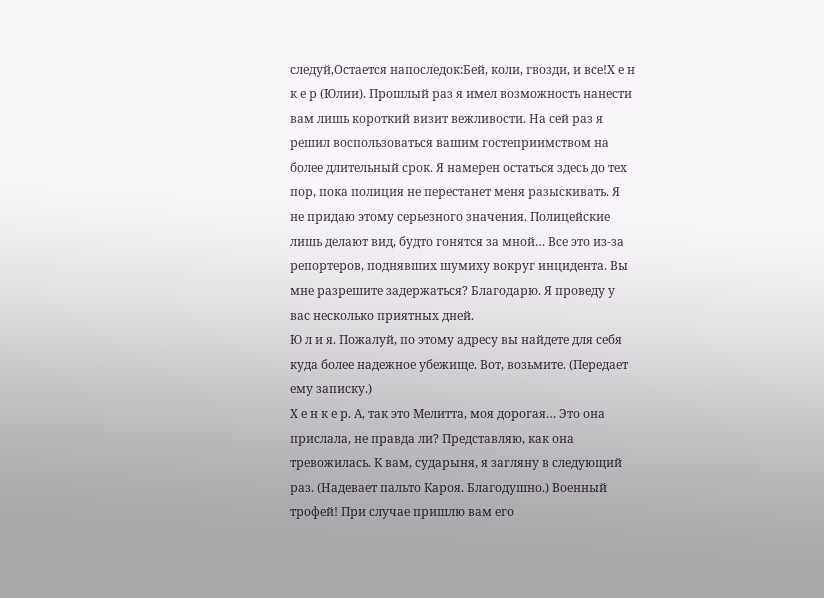следуй,Остается напоследок:Бей, коли, гвозди, и все!Х е н к е р (Юлии). Прошлый раз я имел возможность нанести вам лишь короткий визит вежливости. На сей раз я решил воспользоваться вашим гостеприимством на более длительный срок. Я намерен остаться здесь до тех пор, пока полиция не перестанет меня разыскивать. Я не придаю этому серьезного значения. Полицейские лишь делают вид, будто гонятся за мной… Все это из-за репортеров, поднявших шумиху вокруг инцидента. Вы мне разрешите задержаться? Благодарю. Я проведу у вас несколько приятных дней.
Ю л и я. Пожалуй, по этому адресу вы найдете для себя куда более надежное убежище. Вот, возьмите. (Передает ему записку.)
Х е н к е р. А, так это Мелитта, моя дорогая… Это она прислала, не правда ли? Представляю, как она тревожилась. К вам, сударыня, я загляну в следующий раз. (Надевает пальто Кароя. Благодушно.) Военный трофей! При случае пришлю вам его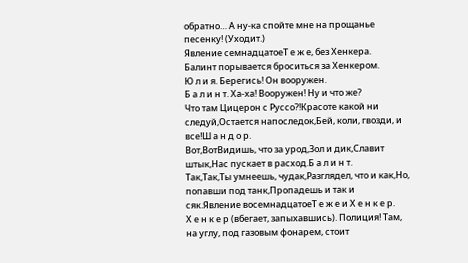обратно… А ну-ка спойте мне на прощанье песенку! (Уходит.)
Явление семнадцатоеТ е ж е, без Хенкера.
Балинт порывается броситься за Хенкером.
Ю л и я. Берегись! Он вооружен.
Б а л и н т. Ха-ха! Вооружен! Ну и что же?
Что там Цицерон с Руссо?!Красоте какой ни следуй,Остается напоследок,Бей, коли, гвозди, и все!Ш а н д о р.
Вот,ВотВидишь, что за урод,Зол и дик,Славит штык,Нас пускает в расход.Б а л и н т.
Так,Так,Ты умнеешь, чудак,Разглядел, что и как,Но, попавши под танк,Пропадешь и так и сяк.Явление восемнадцатоеТ е ж е и Х е н к е р.
Х е н к е р (вбегает, запыхавшись). Полиция! Там, на углу, под газовым фонарем, стоит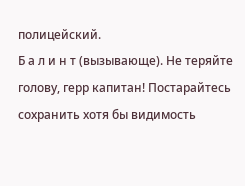полицейский.
Б а л и н т (вызывающе). Не теряйте голову, герр капитан! Постарайтесь сохранить хотя бы видимость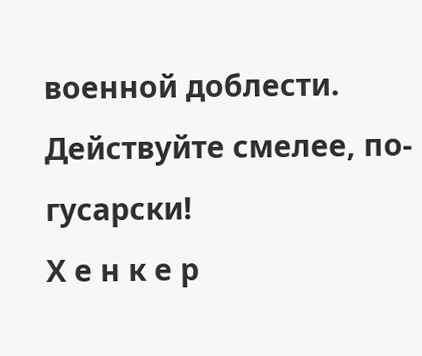военной доблести. Действуйте смелее, по-гусарски!
Х е н к е р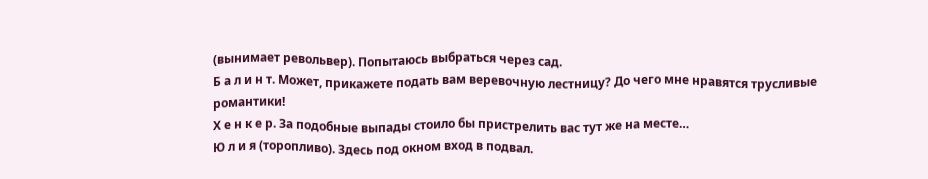(вынимает револьвер). Попытаюсь выбраться через сад.
Б а л и н т. Может, прикажете подать вам веревочную лестницу? До чего мне нравятся трусливые романтики!
Х е н к е р. За подобные выпады стоило бы пристрелить вас тут же на месте…
Ю л и я (торопливо). Здесь под окном вход в подвал.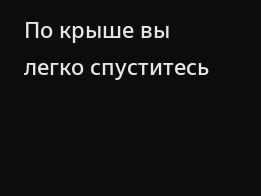По крыше вы легко спуститесь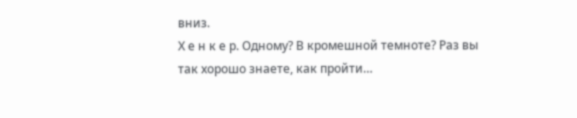вниз.
Х е н к е р. Одному? В кромешной темноте? Раз вы так хорошо знаете, как пройти…